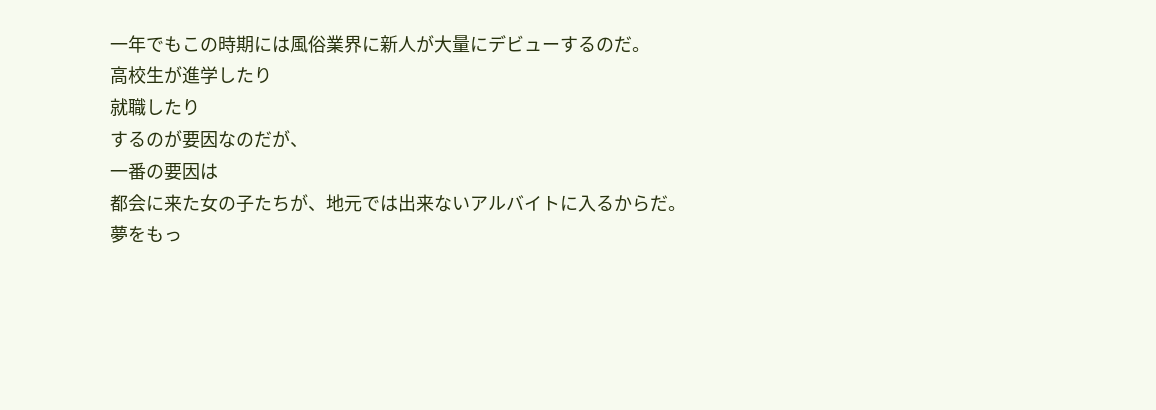一年でもこの時期には風俗業界に新人が大量にデビューするのだ。
高校生が進学したり
就職したり
するのが要因なのだが、
一番の要因は
都会に来た女の子たちが、地元では出来ないアルバイトに入るからだ。
夢をもっ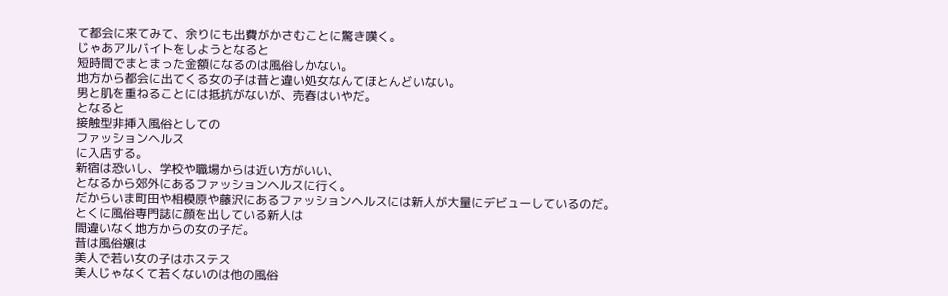て都会に来てみて、余りにも出費がかさむことに驚き嘆く。
じゃあアルバイトをしようとなると
短時間でまとまった金額になるのは風俗しかない。
地方から都会に出てくる女の子は昔と違い処女なんてほとんどいない。
男と肌を重ねることには抵抗がないが、売春はいやだ。
となると
接触型非挿入風俗としての
ファッションヘルス
に入店する。
新宿は恐いし、学校や職場からは近い方がいい、
となるから郊外にあるファッションヘルスに行く。
だからいま町田や相模原や藤沢にあるファッションヘルスには新人が大量にデビューしているのだ。
とくに風俗専門誌に顔を出している新人は
間違いなく地方からの女の子だ。
昔は風俗嬢は
美人で若い女の子はホステス
美人じゃなくて若くないのは他の風俗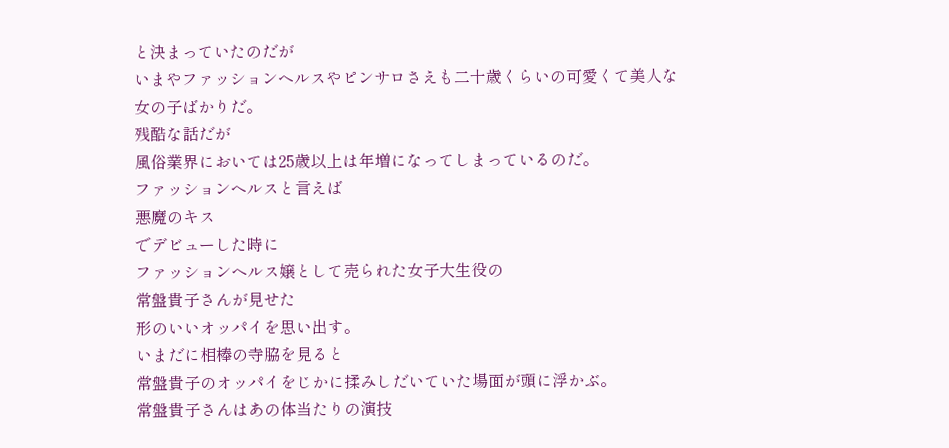と決まっていたのだが
いまやファッションヘルスやピンサロさえも二十歳くらいの可愛くて美人な女の子ばかりだ。
残酷な話だが
風俗業界においては25歳以上は年増になってしまっているのだ。
ファッションヘルスと言えば
悪魔のキス
でデビューした時に
ファッションヘルス嬢として売られた女子大生役の
常盤貴子さんが見せた
形のいいオッパイを思い出す。
いまだに相棒の寺脇を見ると
常盤貴子のオッパイをじかに揉みしだいていた場面が頭に浮かぶ。
常盤貴子さんはあの体当たりの演技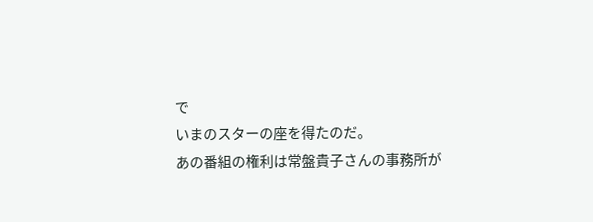で
いまのスターの座を得たのだ。
あの番組の権利は常盤貴子さんの事務所が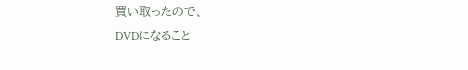買い取ったので、
DVDになること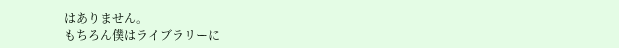はありません。
もちろん僕はライブラリーに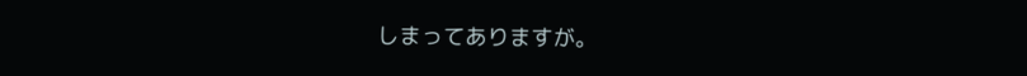しまってありますが。